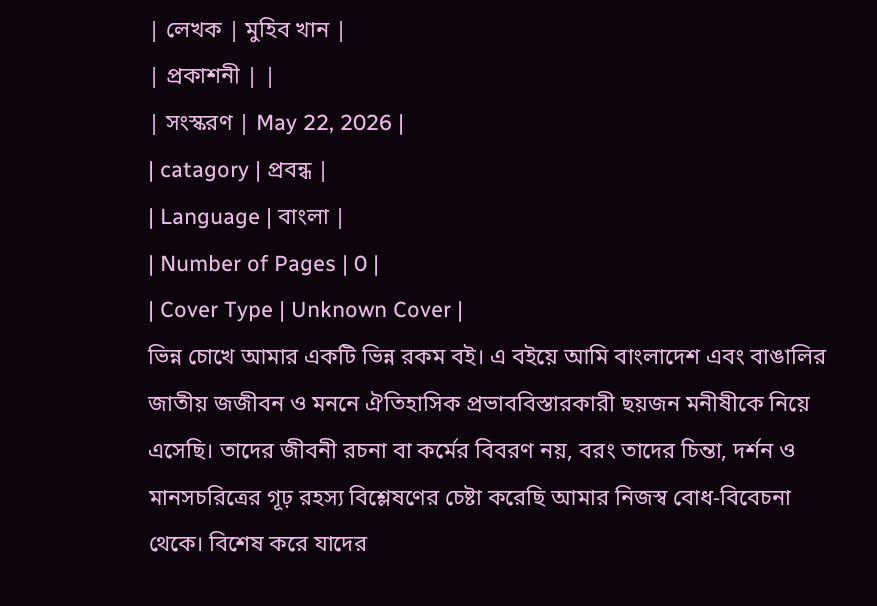| লেখক | মুহিব খান |
| প্রকাশনী | |
| সংস্করণ | May 22, 2026 |
| catagory | প্রবন্ধ |
| Language | বাংলা |
| Number of Pages | 0 |
| Cover Type | Unknown Cover |
ভিন্ন চোখে আমার একটি ভিন্ন রকম বই। এ বইয়ে আমি বাংলাদেশ এবং বাঙালির জাতীয় জজীবন ও মননে ঐতিহাসিক প্রভাববিস্তারকারী ছয়জন মনীষীকে নিয়ে এসেছি। তাদের জীবনী রচনা বা কর্মের বিবরণ নয়, বরং তাদের চিন্তা, দর্শন ও মানসচরিত্রের গূঢ় রহস্য বিশ্লেষণের চেষ্টা করেছি আমার নিজস্ব বোধ-বিবেচনা থেকে। বিশেষ করে যাদের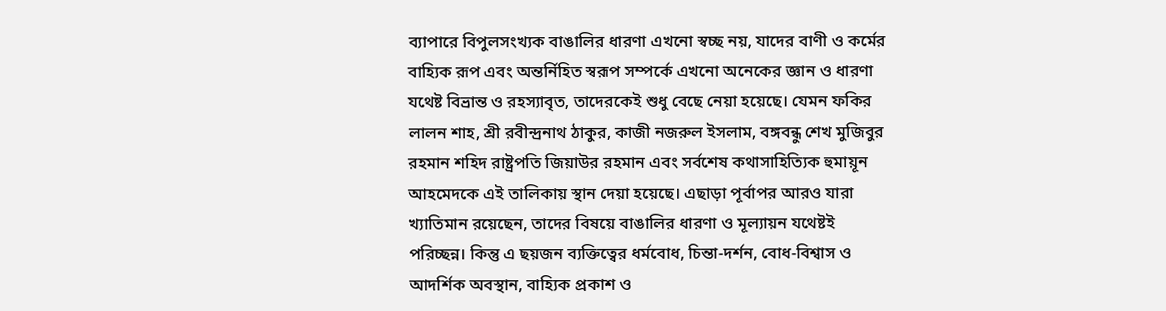ব্যাপারে বিপুলসংখ্যক বাঙালির ধারণা এখনো স্বচ্ছ নয়, যাদের বাণী ও কর্মের বাহ্যিক রূপ এবং অন্তর্নিহিত স্বরূপ সম্পর্কে এখনো অনেকের জ্ঞান ও ধারণা যথেষ্ট বিভ্রান্ত ও রহস্যাবৃত, তাদেরকেই শুধু বেছে নেয়া হয়েছে। যেমন ফকির লালন শাহ, শ্রী রবীন্দ্রনাথ ঠাকুর, কাজী নজরুল ইসলাম, বঙ্গবন্ধু শেখ মুজিবুর রহমান শহিদ রাষ্ট্রপতি জিয়াউর রহমান এবং সর্বশেষ কথাসাহিত্যিক হুমায়ূন আহমেদকে এই তালিকায় স্থান দেয়া হয়েছে। এছাড়া পূর্বাপর আরও যারা খ্যাতিমান রয়েছেন, তাদের বিষয়ে বাঙালির ধারণা ও মূল্যায়ন যথেষ্টই পরিচ্ছন্ন। কিন্তু এ ছয়জন ব্যক্তিত্বের ধর্মবোধ, চিন্তা-দর্শন, বোধ-বিশ্বাস ও আদর্শিক অবস্থান, বাহ্যিক প্রকাশ ও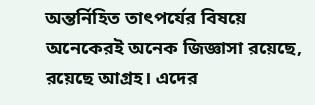অন্তর্নিহিত তাৎপর্যের বিষয়ে অনেকেরই অনেক জিজ্ঞাসা রয়েছে, রয়েছে আগ্রহ। এদের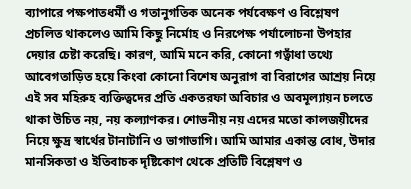ব্যাপারে পক্ষপাতধর্মী ও গতানুগতিক অনেক পর্যবেক্ষণ ও বিশ্লেষণ প্রচলিত থাকলেও আমি কিছু নির্মোহ ও নিরপেক্ষ পর্যালোচনা উপহার দেয়ার চেষ্টা করেছি। কারণ, আমি মনে করি, কোনো গত্বাঁধা তথ্যে আবেগতাড়িত হয়ে কিংবা কোনো বিশেষ অনুরাগ বা বিরাগের আশ্রয় নিয়ে এই সব মহিরুহ ব্যক্তিত্বদের প্রতি একতরফা অবিচার ও অবমূল্যায়ন চলতে থাকা উচিত নয়, নয় কল্যাণকর। শোভনীয় নয় এদের মতো কালজয়ীদের নিয়ে ক্ষুদ্র স্বার্থের টানাটানি ও ভাগাভাগি। আমি আমার একান্ত বোধ, উদার মানসিকতা ও ইতিবাচক দৃষ্টিকোণ থেকে প্রতিটি বিশ্লেষণ ও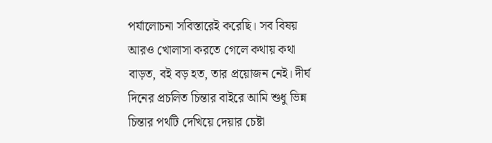পর্যালোচনা সবিস্তারেই করেছি। সব বিষয় আরও খোলাসা করতে গেলে কথায় কথা বাড়ত, বই বড় হত, তার প্রয়োজন নেই। দীর্ঘ দিনের প্রচলিত চিন্তার বাইরে আমি শুধু ভিন্ন চিন্তার পথটি দেখিয়ে দেয়ার চেষ্টা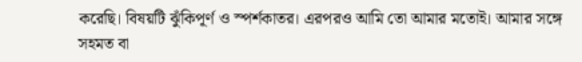করেছি। বিষয়টি ঝুঁকিপূর্ণ ও স্পর্শকাতর। এরপরও আমি তো আমার মতোই। আমার সঙ্গে সহমত বা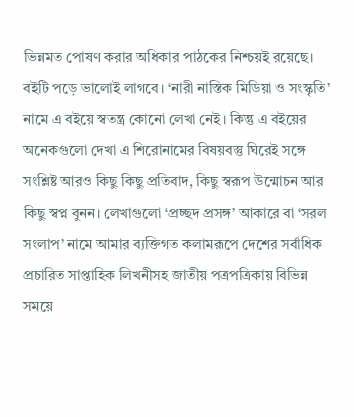ভিন্নমত পোষণ করার অধিকার পাঠকের নিশ্চয়ই রয়েছে। বইটি পড়ে ভালোই লাগবে। ‘নারী নাস্তিক মিডিয়া ও সংস্কৃতি’ নামে এ বইয়ে স্বতন্ত্র কোনো লেখা নেই। কিন্তু এ বইয়ের অনেকগুলো দেখা এ শিরোনামের বিষয়বস্তু ঘিরেই সঙ্গে সংশ্লিষ্ট আরও কিছু কিছু প্রতিবাদ, কিছু স্বরূপ উন্মোচন আর কিছু স্বপ্ন বুনন। লেখাগুলো ‘প্রচ্ছদ প্রসঙ্গ’ আকারে বা ‘সরল সংলাপ’ নামে আমার ব্যক্তিগত কলামরূপে দেশের সর্বাধিক প্রচারিত সাপ্তাহিক লিখনীসহ জাতীয় পত্রপত্রিকায় বিভিন্ন সময়ে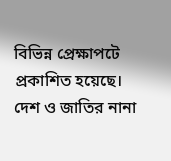বিভিন্ন প্রেক্ষাপটে প্রকাশিত হয়েছে। দেশ ও জাতির নানা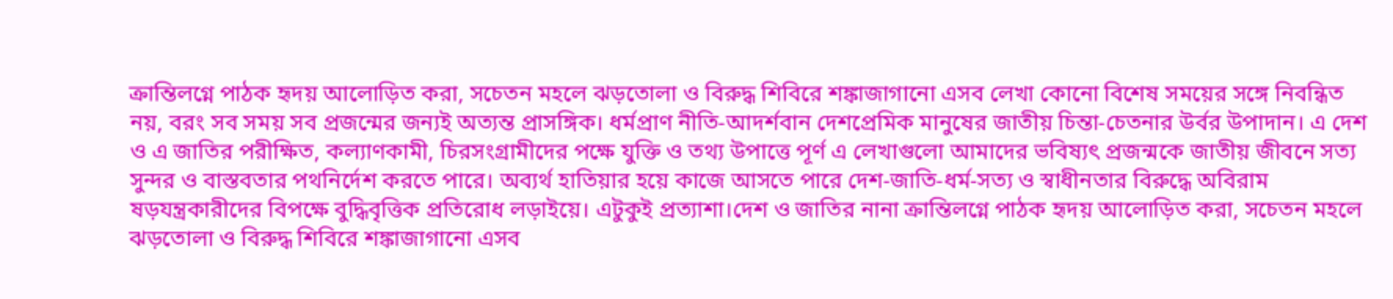ক্রান্তিলগ্নে পাঠক হৃদয় আলোড়িত করা, সচেতন মহলে ঝড়তোলা ও বিরুদ্ধ শিবিরে শঙ্কাজাগানো এসব লেখা কোনো বিশেষ সময়ের সঙ্গে নিবন্ধিত নয়, বরং সব সময় সব প্রজন্মের জন্যই অত্যন্ত প্রাসঙ্গিক। ধর্মপ্রাণ নীতি-আদর্শবান দেশপ্রেমিক মানুষের জাতীয় চিন্তা-চেতনার উর্বর উপাদান। এ দেশ ও এ জাতির পরীক্ষিত, কল্যাণকামী, চিরসংগ্রামীদের পক্ষে যুক্তি ও তথ্য উপাত্তে পূর্ণ এ লেখাগুলো আমাদের ভবিষ্যৎ প্রজন্মকে জাতীয় জীবনে সত্য সুন্দর ও বাস্তবতার পথনির্দেশ করতে পারে। অব্যর্থ হাতিয়ার হয়ে কাজে আসতে পারে দেশ-জাতি-ধর্ম-সত্য ও স্বাধীনতার বিরুদ্ধে অবিরাম ষড়যন্ত্রকারীদের বিপক্ষে বুদ্ধিবৃত্তিক প্রতিরোধ লড়াইয়ে। এটুকুই প্রত্যাশা।দেশ ও জাতির নানা ক্রান্তিলগ্নে পাঠক হৃদয় আলোড়িত করা, সচেতন মহলে ঝড়তোলা ও বিরুদ্ধ শিবিরে শঙ্কাজাগানো এসব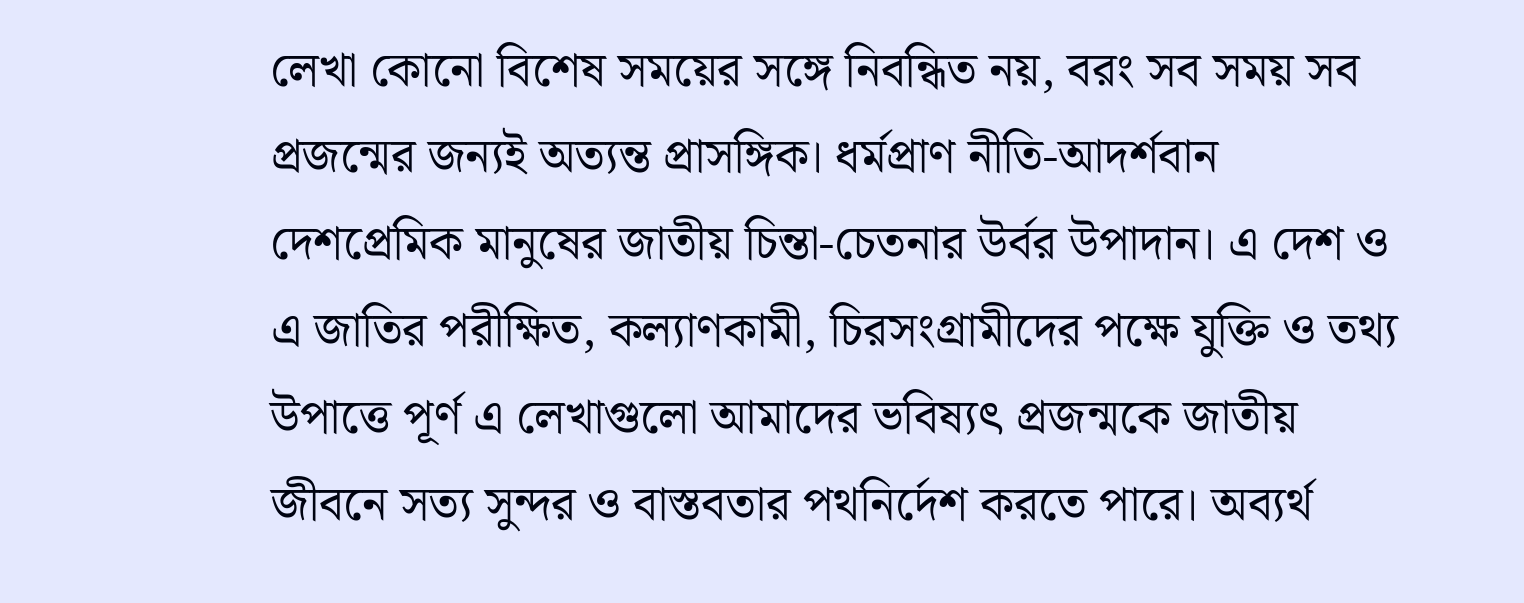লেখা কোনো বিশেষ সময়ের সঙ্গে নিবন্ধিত নয়, বরং সব সময় সব প্রজন্মের জন্যই অত্যন্ত প্রাসঙ্গিক। ধর্মপ্রাণ নীতি-আদর্শবান দেশপ্রেমিক মানুষের জাতীয় চিন্তা-চেতনার উর্বর উপাদান। এ দেশ ও এ জাতির পরীক্ষিত, কল্যাণকামী, চিরসংগ্রামীদের পক্ষে যুক্তি ও তথ্য উপাত্তে পূর্ণ এ লেখাগুলো আমাদের ভবিষ্যৎ প্রজন্মকে জাতীয় জীবনে সত্য সুন্দর ও বাস্তবতার পথনির্দেশ করতে পারে। অব্যর্থ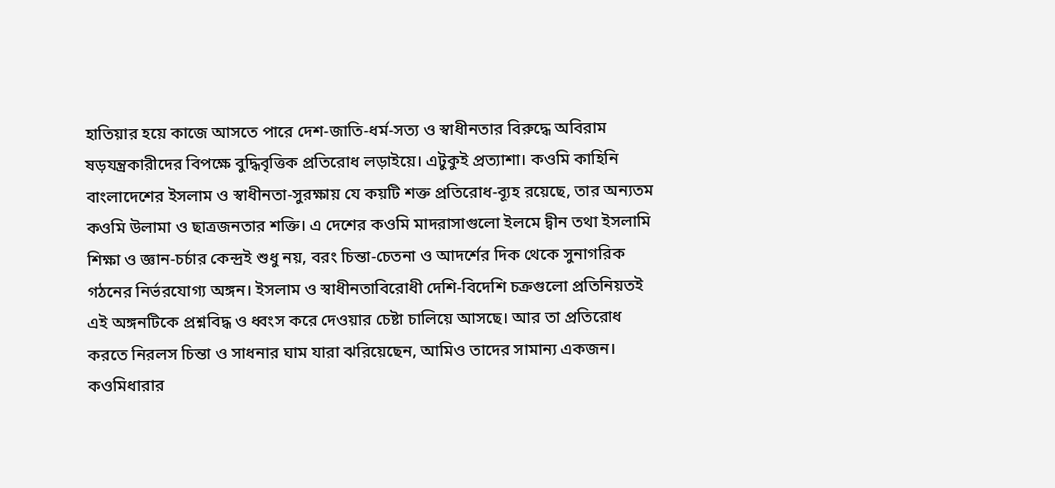হাতিয়ার হয়ে কাজে আসতে পারে দেশ-জাতি-ধর্ম-সত্য ও স্বাধীনতার বিরুদ্ধে অবিরাম ষড়যন্ত্রকারীদের বিপক্ষে বুদ্ধিবৃত্তিক প্রতিরোধ লড়াইয়ে। এটুকুই প্রত্যাশা। কওমি কাহিনি বাংলাদেশের ইসলাম ও স্বাধীনতা-সুরক্ষায় যে কয়টি শক্ত প্রতিরোধ-ব্যূহ রয়েছে, তার অন্যতম কওমি উলামা ও ছাত্রজনতার শক্তি। এ দেশের কওমি মাদরাসাগুলো ইলমে দ্বীন তথা ইসলামি শিক্ষা ও জ্ঞান-চর্চার কেন্দ্রই শুধু নয়, বরং চিন্তা-চেতনা ও আদর্শের দিক থেকে সুনাগরিক গঠনের নির্ভরযোগ্য অঙ্গন। ইসলাম ও স্বাধীনতাবিরোধী দেশি-বিদেশি চক্রগুলো প্রতিনিয়তই এই অঙ্গনটিকে প্রশ্নবিদ্ধ ও ধ্বংস করে দেওয়ার চেষ্টা চালিয়ে আসছে। আর তা প্রতিরোধ করতে নিরলস চিন্তা ও সাধনার ঘাম যারা ঝরিয়েছেন, আমিও তাদের সামান্য একজন। কওমিধারার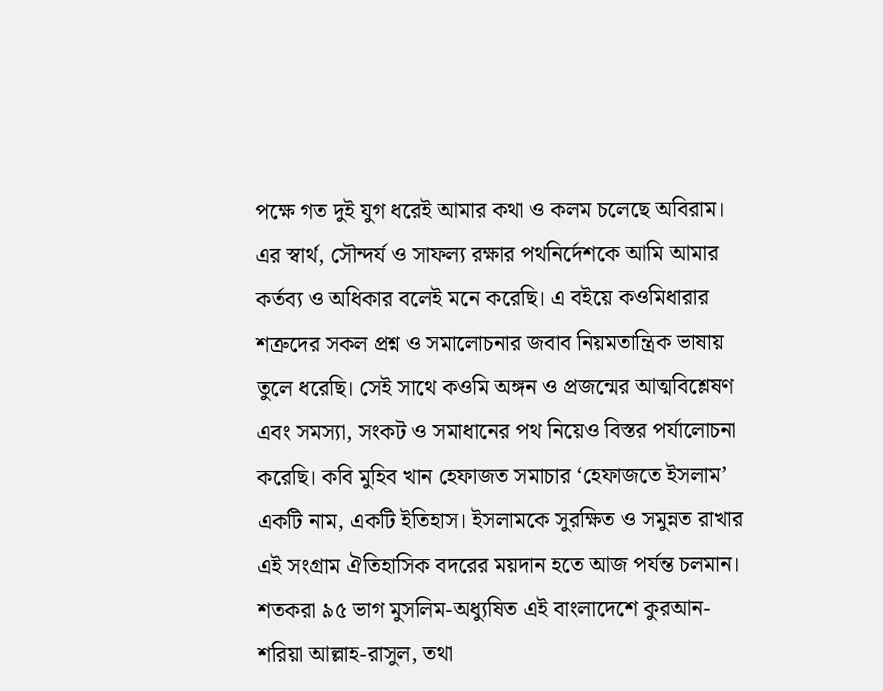পক্ষে গত দুই যুগ ধরেই আমার কথা ও কলম চলেছে অবিরাম। এর স্বার্থ, সৌন্দর্য ও সাফল্য রক্ষার পথনির্দেশকে আমি আমার কর্তব্য ও অধিকার বলেই মনে করেছি। এ বইয়ে কওমিধারার শত্রুদের সকল প্রশ্ন ও সমালোচনার জবাব নিয়মতান্ত্রিক ভাষায় তুলে ধরেছি। সেই সাথে কওমি অঙ্গন ও প্রজন্মের আত্মবিশ্লেষণ এবং সমস্যা, সংকট ও সমাধানের পথ নিয়েও বিস্তর পর্যালোচনা করেছি। কবি মুহিব খান হেফাজত সমাচার ‘হেফাজতে ইসলাম’ একটি নাম, একটি ইতিহাস। ইসলামকে সুরক্ষিত ও সমুন্নত রাখার এই সংগ্রাম ঐতিহাসিক বদরের ময়দান হতে আজ পর্যন্ত চলমান। শতকরা ৯৫ ভাগ মুসলিম-অধ্যুষিত এই বাংলাদেশে কুরআন-শরিয়া আল্লাহ-রাসুল, তথা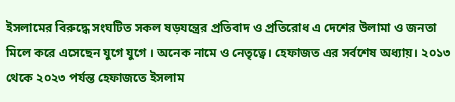ইসলামের বিরুদ্ধে সংঘটিত সকল ষড়যন্ত্রের প্রতিবাদ ও প্রতিরোধ এ দেশের উলামা ও জনতা মিলে করে এসেছেন যুগে যুগে । অনেক নামে ও নেতৃত্বে। হেফাজত এর সর্বশেষ অধ্যায়। ২০১৩ থেকে ২০২৩ পর্যন্ত হেফাজতে ইসলাম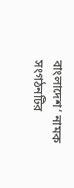বাংলাদেশ’ নামক সংগঠনটির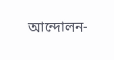আন্দোলন-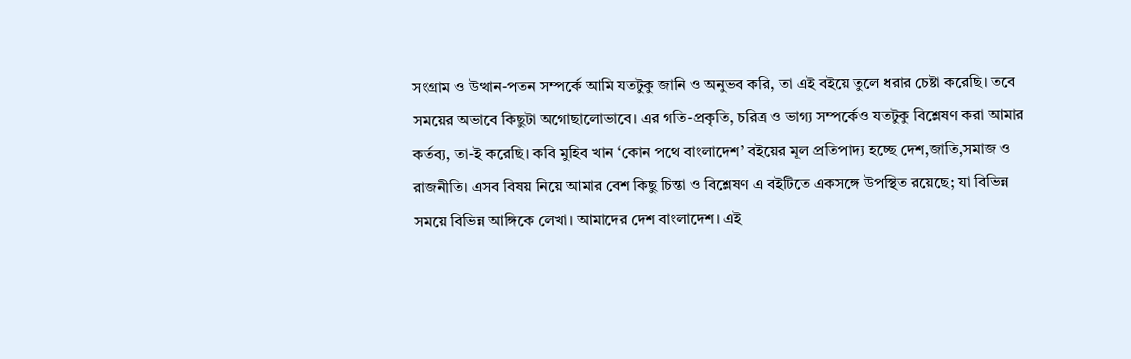সংগ্রাম ও উত্থান-পতন সম্পর্কে আমি যতটুকু জানি ও অনুভব করি, তা এই বইয়ে তুলে ধরার চেষ্টা করেছি। তবে সময়ের অভাবে কিছুটা অগোছালোভাবে। এর গতি-প্রকৃতি, চরিত্র ও ভাগ্য সম্পর্কেও যতটুকু বিশ্লেষণ করা আমার কর্তব্য, তা-ই করেছি। কবি মুহিব খান ‘কোন পথে বাংলাদেশ’ বইয়ের মূল প্রতিপাদ্য হচ্ছে দেশ,জাতি,সমাজ ও রাজনীতি। এসব বিষয় নিয়ে আমার বেশ কিছু চিন্তা ও বিশ্লেষণ এ বইটিতে একসঙ্গে উপস্থিত রয়েছে; যা বিভিন্ন সময়ে বিভিন্ন আঙ্গিকে লেখা। আমাদের দেশ বাংলাদেশ। এই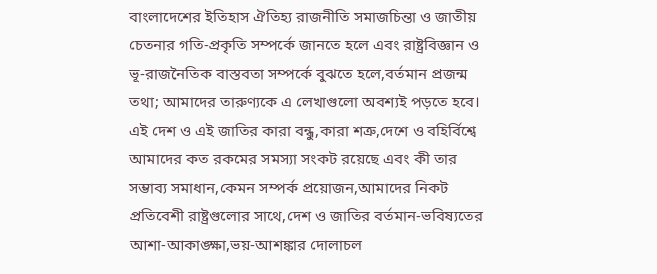বাংলাদেশের ইতিহাস ঐতিহ্য রাজনীতি সমাজচিন্তা ও জাতীয় চেতনার গতি-প্রকৃতি সম্পর্কে জানতে হলে এবং রাষ্ট্রবিজ্ঞান ও ভূ-রাজনৈতিক বাস্তবতা সম্পর্কে বুঝতে হলে,বর্তমান প্রজন্ম তথা; আমাদের তারুণ্যকে এ লেখাগুলো অবশ্যই পড়তে হবে। এই দেশ ও এই জাতির কারা বন্ধু,কারা শত্রু,দেশে ও বহির্বিশ্বে আমাদের কত রকমের সমস্যা সংকট রয়েছে এবং কী তার সম্ভাব্য সমাধান,কেমন সম্পর্ক প্রয়োজন,আমাদের নিকট প্রতিবেশী রাষ্ট্রগুলোর সাথে,দেশ ও জাতির বর্তমান-ভবিষ্যতের আশা-আকাঙ্ক্ষা,ভয়-আশঙ্কার দোলাচল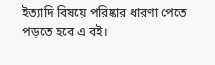ইত্যাদি বিষয়ে পরিষ্কার ধারণা পেতে পড়তে হবে এ বই।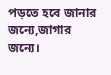পড়তে হবে জানার জন্যে,জাগার জন্যে।